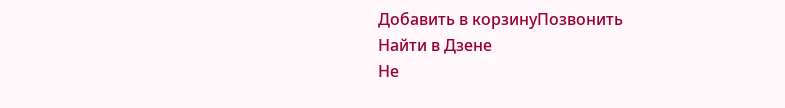Добавить в корзинуПозвонить
Найти в Дзене
Не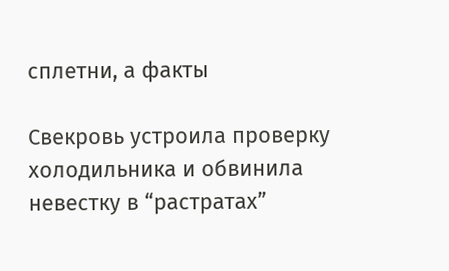сплетни, а факты

Свекровь устроила проверку холодильника и обвинила невестку в “растратах”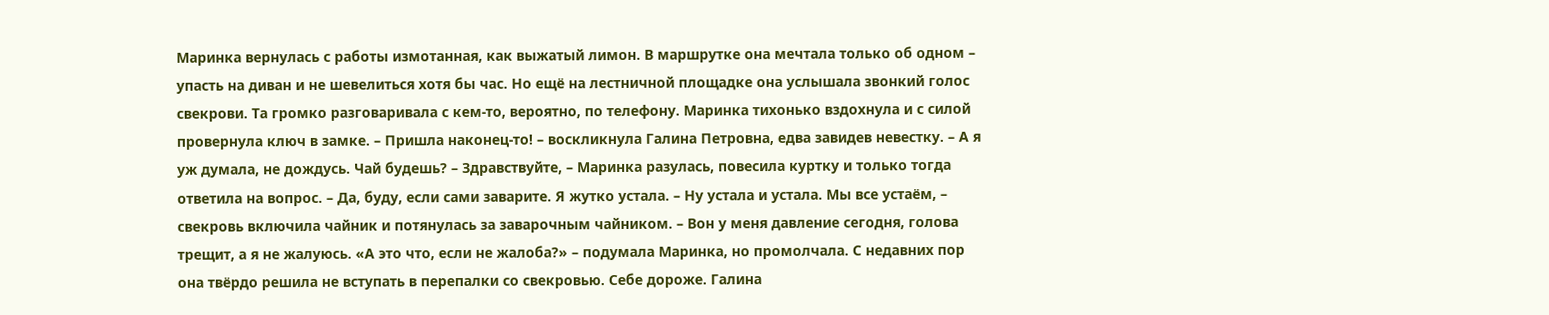Маринка вернулась с работы измотанная, как выжатый лимон. В маршрутке она мечтала только об одном – упасть на диван и не шевелиться хотя бы час. Но ещё на лестничной площадке она услышала звонкий голос свекрови. Та громко разговаривала с кем-то, вероятно, по телефону. Маринка тихонько вздохнула и с силой провернула ключ в замке. – Пришла наконец-то! – воскликнула Галина Петровна, едва завидев невестку. – А я уж думала, не дождусь. Чай будешь? – Здравствуйте, – Маринка разулась, повесила куртку и только тогда ответила на вопрос. – Да, буду, если сами заварите. Я жутко устала. – Ну устала и устала. Мы все устаём, – свекровь включила чайник и потянулась за заварочным чайником. – Вон у меня давление сегодня, голова трещит, а я не жалуюсь. «А это что, если не жалоба?» – подумала Маринка, но промолчала. С недавних пор она твёрдо решила не вступать в перепалки со свекровью. Себе дороже. Галина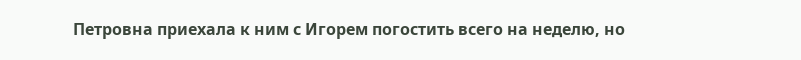Петровна приехала к ним с Игорем погостить всего на неделю, но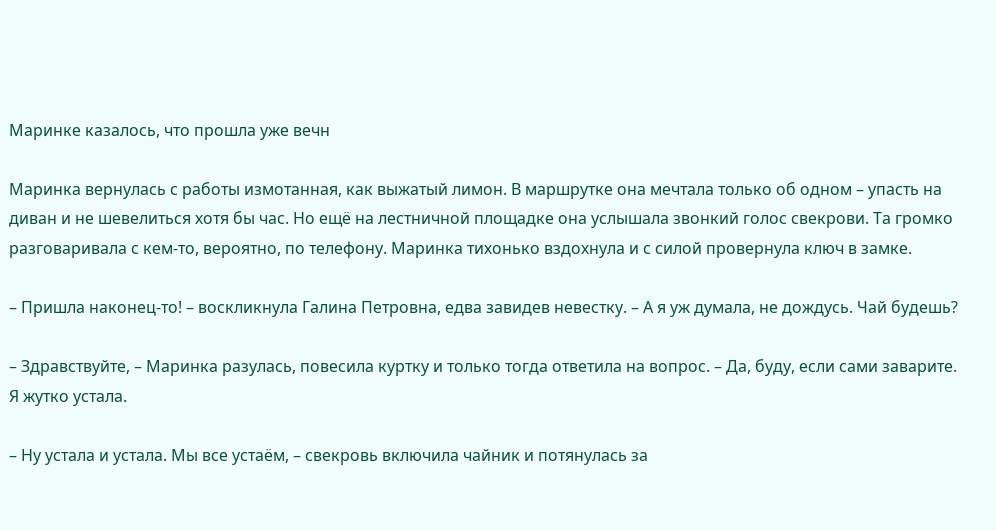Маринке казалось, что прошла уже вечн

Маринка вернулась с работы измотанная, как выжатый лимон. В маршрутке она мечтала только об одном – упасть на диван и не шевелиться хотя бы час. Но ещё на лестничной площадке она услышала звонкий голос свекрови. Та громко разговаривала с кем-то, вероятно, по телефону. Маринка тихонько вздохнула и с силой провернула ключ в замке.

– Пришла наконец-то! – воскликнула Галина Петровна, едва завидев невестку. – А я уж думала, не дождусь. Чай будешь?

– Здравствуйте, – Маринка разулась, повесила куртку и только тогда ответила на вопрос. – Да, буду, если сами заварите. Я жутко устала.

– Ну устала и устала. Мы все устаём, – свекровь включила чайник и потянулась за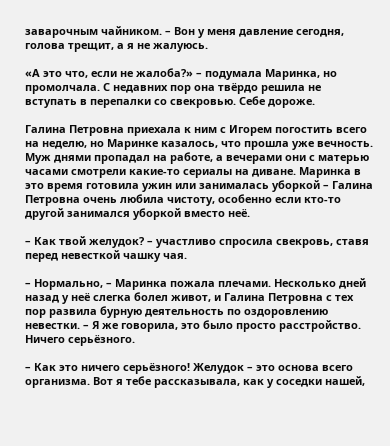заварочным чайником. – Вон у меня давление сегодня, голова трещит, а я не жалуюсь.

«А это что, если не жалоба?» – подумала Маринка, но промолчала. С недавних пор она твёрдо решила не вступать в перепалки со свекровью. Себе дороже.

Галина Петровна приехала к ним с Игорем погостить всего на неделю, но Маринке казалось, что прошла уже вечность. Муж днями пропадал на работе, а вечерами они с матерью часами смотрели какие-то сериалы на диване. Маринка в это время готовила ужин или занималась уборкой – Галина Петровна очень любила чистоту, особенно если кто-то другой занимался уборкой вместо неё.

– Как твой желудок? – участливо спросила свекровь, ставя перед невесткой чашку чая.

– Нормально, – Маринка пожала плечами. Несколько дней назад у неё слегка болел живот, и Галина Петровна с тех пор развила бурную деятельность по оздоровлению невестки. – Я же говорила, это было просто расстройство. Ничего серьёзного.

– Как это ничего серьёзного! Желудок – это основа всего организма. Вот я тебе рассказывала, как у соседки нашей,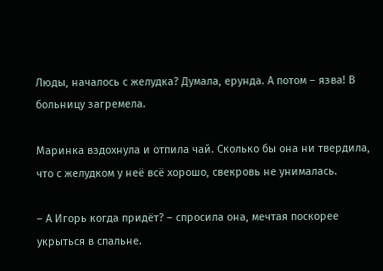Люды, началось с желудка? Думала, ерунда. А потом – язва! В больницу загремела.

Маринка вздохнула и отпила чай. Сколько бы она ни твердила, что с желудком у неё всё хорошо, свекровь не унималась.

– А Игорь когда придёт? – спросила она, мечтая поскорее укрыться в спальне.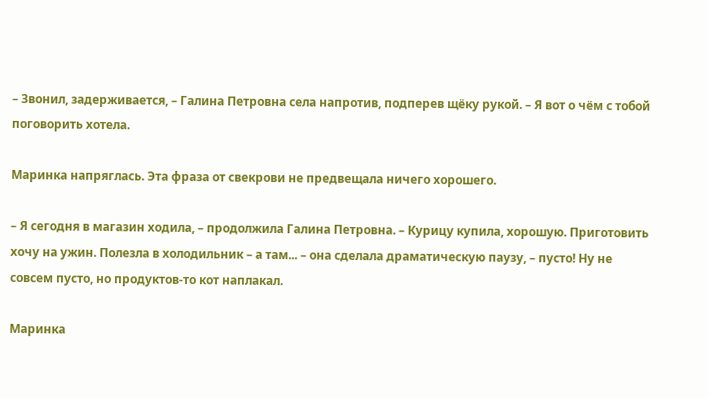– Звонил, задерживается, – Галина Петровна села напротив, подперев щёку рукой. – Я вот о чём с тобой поговорить хотела.

Маринка напряглась. Эта фраза от свекрови не предвещала ничего хорошего.

– Я сегодня в магазин ходила, – продолжила Галина Петровна. – Курицу купила, хорошую. Приготовить хочу на ужин. Полезла в холодильник – а там... – она сделала драматическую паузу, – пусто! Ну не совсем пусто, но продуктов-то кот наплакал.

Маринка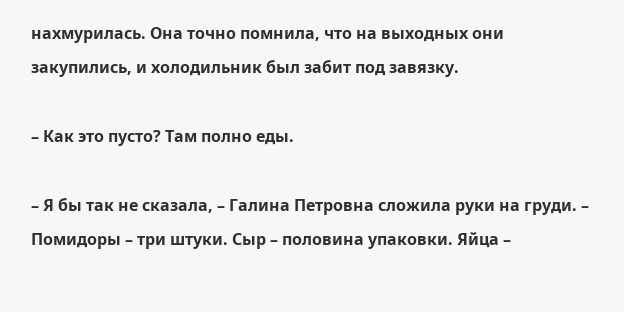нахмурилась. Она точно помнила, что на выходных они закупились, и холодильник был забит под завязку.

– Как это пусто? Там полно еды.

– Я бы так не сказала, – Галина Петровна сложила руки на груди. – Помидоры – три штуки. Сыр – половина упаковки. Яйца –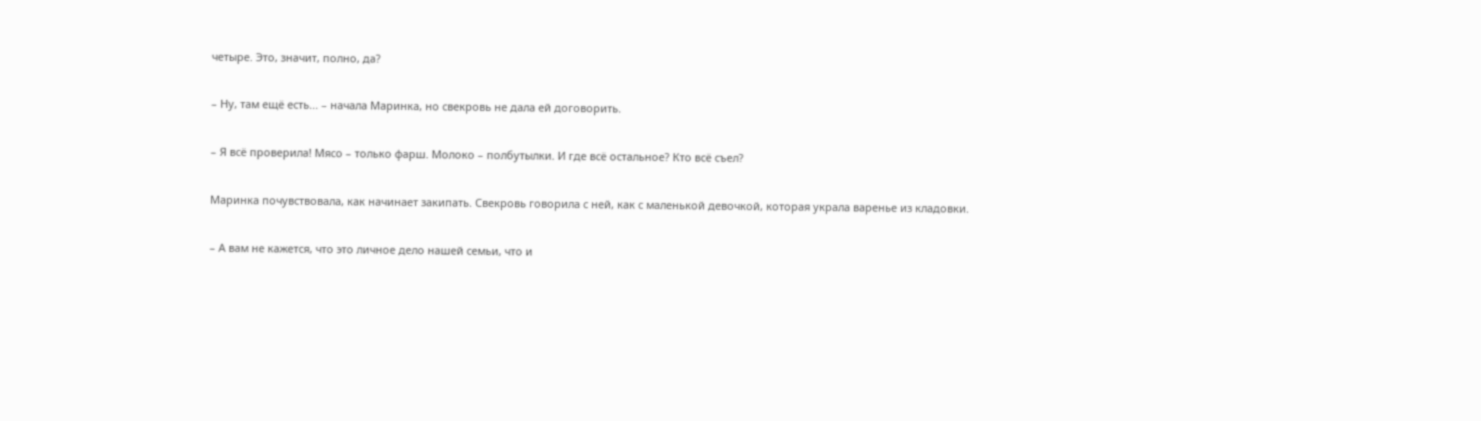четыре. Это, значит, полно, да?

– Ну, там ещё есть... – начала Маринка, но свекровь не дала ей договорить.

– Я всё проверила! Мясо – только фарш. Молоко – полбутылки. И где всё остальное? Кто всё съел?

Маринка почувствовала, как начинает закипать. Свекровь говорила с ней, как с маленькой девочкой, которая украла варенье из кладовки.

– А вам не кажется, что это личное дело нашей семьи, что и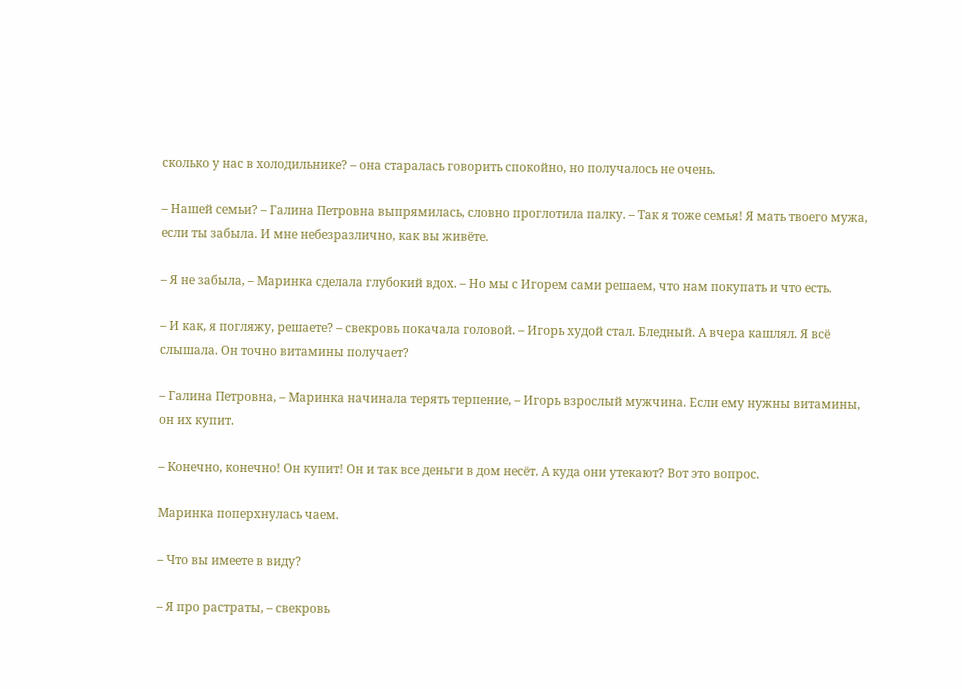сколько у нас в холодильнике? – она старалась говорить спокойно, но получалось не очень.

– Нашей семьи? – Галина Петровна выпрямилась, словно проглотила палку. – Так я тоже семья! Я мать твоего мужа, если ты забыла. И мне небезразлично, как вы живёте.

– Я не забыла, – Маринка сделала глубокий вдох. – Но мы с Игорем сами решаем, что нам покупать и что есть.

– И как, я погляжу, решаете? – свекровь покачала головой. – Игорь худой стал. Бледный. А вчера кашлял. Я всё слышала. Он точно витамины получает?

– Галина Петровна, – Маринка начинала терять терпение, – Игорь взрослый мужчина. Если ему нужны витамины, он их купит.

– Конечно, конечно! Он купит! Он и так все деньги в дом несёт. А куда они утекают? Вот это вопрос.

Маринка поперхнулась чаем.

– Что вы имеете в виду?

– Я про растраты, – свекровь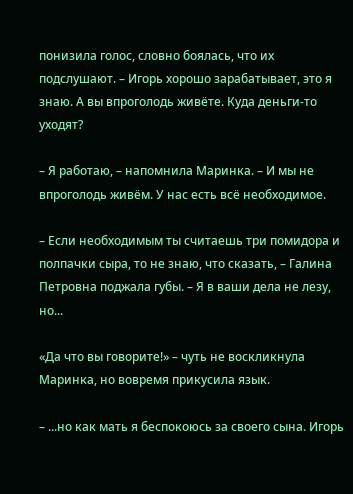понизила голос, словно боялась, что их подслушают. – Игорь хорошо зарабатывает, это я знаю. А вы впроголодь живёте. Куда деньги-то уходят?

– Я работаю, – напомнила Маринка. – И мы не впроголодь живём. У нас есть всё необходимое.

– Если необходимым ты считаешь три помидора и полпачки сыра, то не знаю, что сказать, – Галина Петровна поджала губы. – Я в ваши дела не лезу, но...

«Да что вы говорите!» – чуть не воскликнула Маринка, но вовремя прикусила язык.

– ...но как мать я беспокоюсь за своего сына. Игорь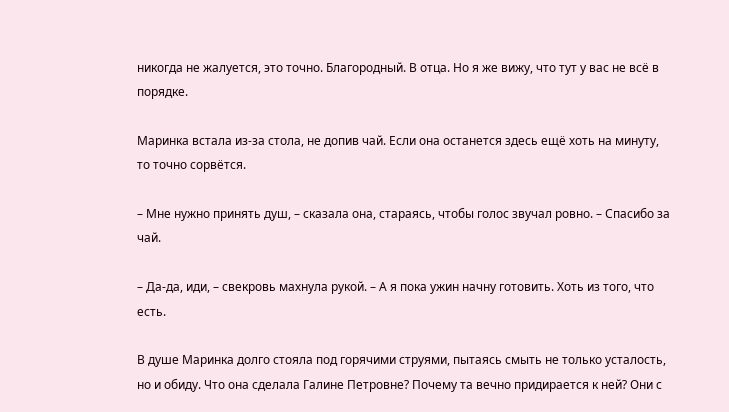никогда не жалуется, это точно. Благородный. В отца. Но я же вижу, что тут у вас не всё в порядке.

Маринка встала из-за стола, не допив чай. Если она останется здесь ещё хоть на минуту, то точно сорвётся.

– Мне нужно принять душ, – сказала она, стараясь, чтобы голос звучал ровно. – Спасибо за чай.

– Да-да, иди, – свекровь махнула рукой. – А я пока ужин начну готовить. Хоть из того, что есть.

В душе Маринка долго стояла под горячими струями, пытаясь смыть не только усталость, но и обиду. Что она сделала Галине Петровне? Почему та вечно придирается к ней? Они с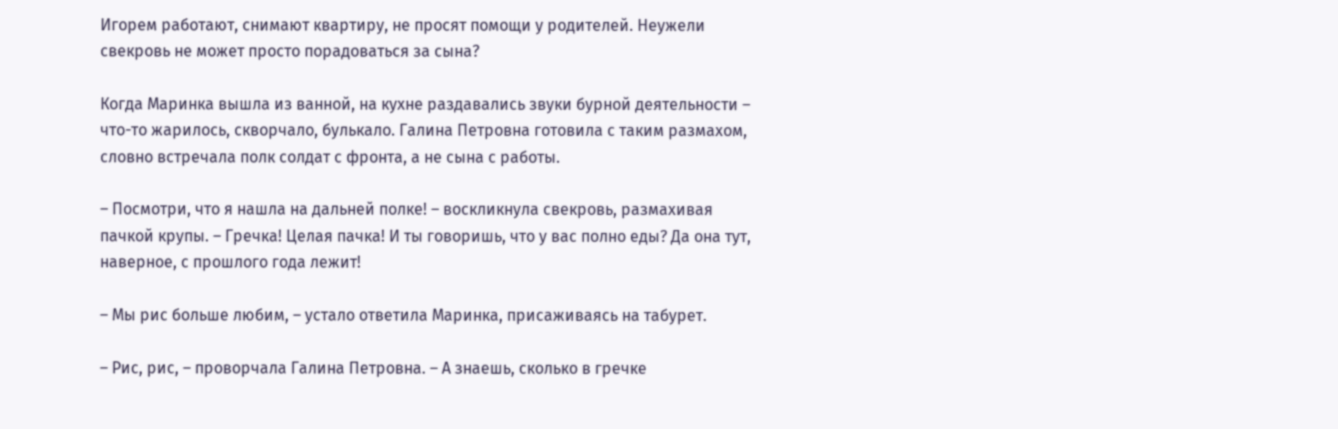Игорем работают, снимают квартиру, не просят помощи у родителей. Неужели свекровь не может просто порадоваться за сына?

Когда Маринка вышла из ванной, на кухне раздавались звуки бурной деятельности – что-то жарилось, скворчало, булькало. Галина Петровна готовила с таким размахом, словно встречала полк солдат с фронта, а не сына с работы.

– Посмотри, что я нашла на дальней полке! – воскликнула свекровь, размахивая пачкой крупы. – Гречка! Целая пачка! И ты говоришь, что у вас полно еды? Да она тут, наверное, с прошлого года лежит!

– Мы рис больше любим, – устало ответила Маринка, присаживаясь на табурет.

– Рис, рис, – проворчала Галина Петровна. – А знаешь, сколько в гречке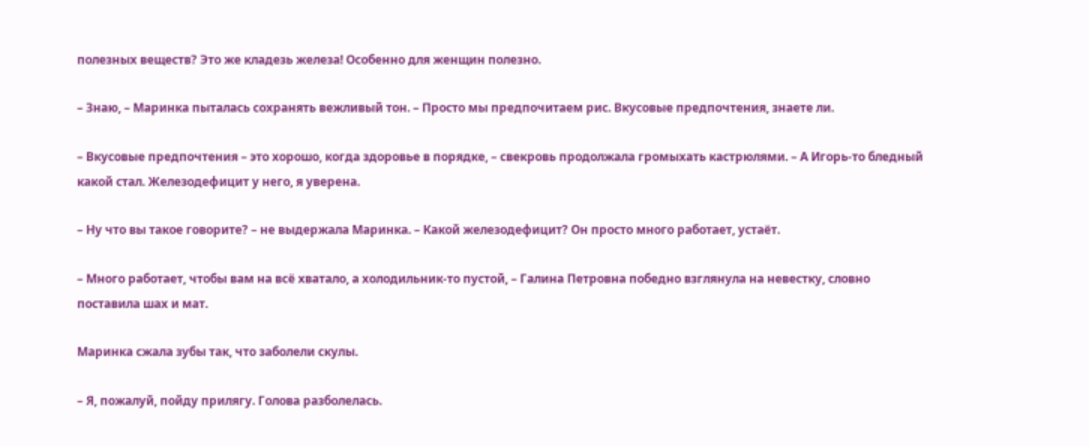полезных веществ? Это же кладезь железа! Особенно для женщин полезно.

– Знаю, – Маринка пыталась сохранять вежливый тон. – Просто мы предпочитаем рис. Вкусовые предпочтения, знаете ли.

– Вкусовые предпочтения – это хорошо, когда здоровье в порядке, – свекровь продолжала громыхать кастрюлями. – А Игорь-то бледный какой стал. Железодефицит у него, я уверена.

– Ну что вы такое говорите? – не выдержала Маринка. – Какой железодефицит? Он просто много работает, устаёт.

– Много работает, чтобы вам на всё хватало, а холодильник-то пустой, – Галина Петровна победно взглянула на невестку, словно поставила шах и мат.

Маринка сжала зубы так, что заболели скулы.

– Я, пожалуй, пойду прилягу. Голова разболелась.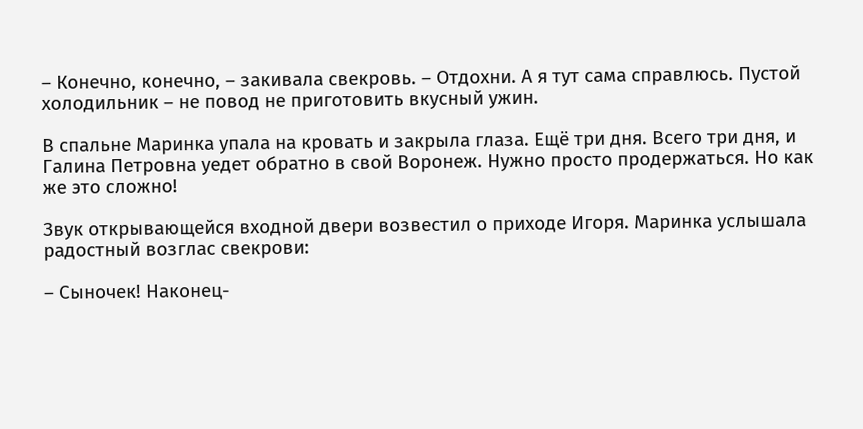– Конечно, конечно, – закивала свекровь. – Отдохни. А я тут сама справлюсь. Пустой холодильник – не повод не приготовить вкусный ужин.

В спальне Маринка упала на кровать и закрыла глаза. Ещё три дня. Всего три дня, и Галина Петровна уедет обратно в свой Воронеж. Нужно просто продержаться. Но как же это сложно!

Звук открывающейся входной двери возвестил о приходе Игоря. Маринка услышала радостный возглас свекрови:

– Сыночек! Наконец-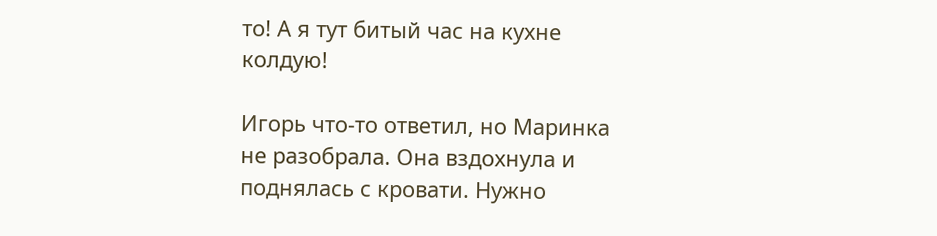то! А я тут битый час на кухне колдую!

Игорь что-то ответил, но Маринка не разобрала. Она вздохнула и поднялась с кровати. Нужно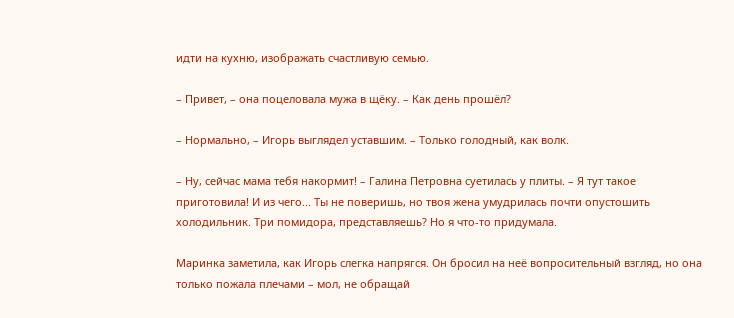идти на кухню, изображать счастливую семью.

– Привет, – она поцеловала мужа в щёку. – Как день прошёл?

– Нормально, – Игорь выглядел уставшим. – Только голодный, как волк.

– Ну, сейчас мама тебя накормит! – Галина Петровна суетилась у плиты. – Я тут такое приготовила! И из чего... Ты не поверишь, но твоя жена умудрилась почти опустошить холодильник. Три помидора, представляешь? Но я что-то придумала.

Маринка заметила, как Игорь слегка напрягся. Он бросил на неё вопросительный взгляд, но она только пожала плечами – мол, не обращай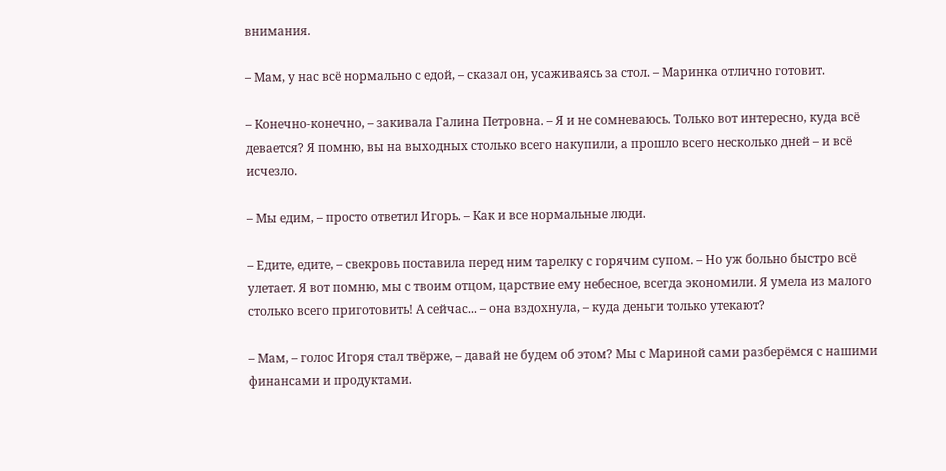внимания.

– Мам, у нас всё нормально с едой, – сказал он, усаживаясь за стол. – Маринка отлично готовит.

– Конечно-конечно, – закивала Галина Петровна. – Я и не сомневаюсь. Только вот интересно, куда всё девается? Я помню, вы на выходных столько всего накупили, а прошло всего несколько дней – и всё исчезло.

– Мы едим, – просто ответил Игорь. – Как и все нормальные люди.

– Едите, едите, – свекровь поставила перед ним тарелку с горячим супом. – Но уж больно быстро всё улетает. Я вот помню, мы с твоим отцом, царствие ему небесное, всегда экономили. Я умела из малого столько всего приготовить! А сейчас... – она вздохнула, – куда деньги только утекают?

– Мам, – голос Игоря стал твёрже, – давай не будем об этом? Мы с Мариной сами разберёмся с нашими финансами и продуктами.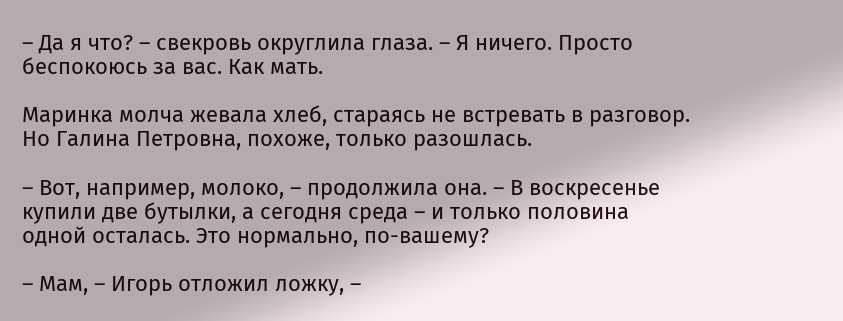– Да я что? – свекровь округлила глаза. – Я ничего. Просто беспокоюсь за вас. Как мать.

Маринка молча жевала хлеб, стараясь не встревать в разговор. Но Галина Петровна, похоже, только разошлась.

– Вот, например, молоко, – продолжила она. – В воскресенье купили две бутылки, а сегодня среда – и только половина одной осталась. Это нормально, по-вашему?

– Мам, – Игорь отложил ложку, –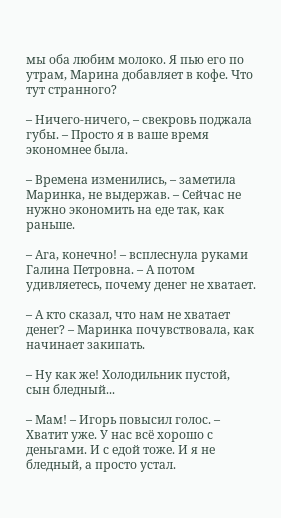мы оба любим молоко. Я пью его по утрам, Марина добавляет в кофе. Что тут странного?

– Ничего-ничего, – свекровь поджала губы. – Просто я в ваше время экономнее была.

– Времена изменились, – заметила Маринка, не выдержав. – Сейчас не нужно экономить на еде так, как раньше.

– Ага, конечно! – всплеснула руками Галина Петровна. – А потом удивляетесь, почему денег не хватает.

– А кто сказал, что нам не хватает денег? – Маринка почувствовала, как начинает закипать.

– Ну как же! Холодильник пустой, сын бледный...

– Мам! – Игорь повысил голос. – Хватит уже. У нас всё хорошо с деньгами. И с едой тоже. И я не бледный, а просто устал.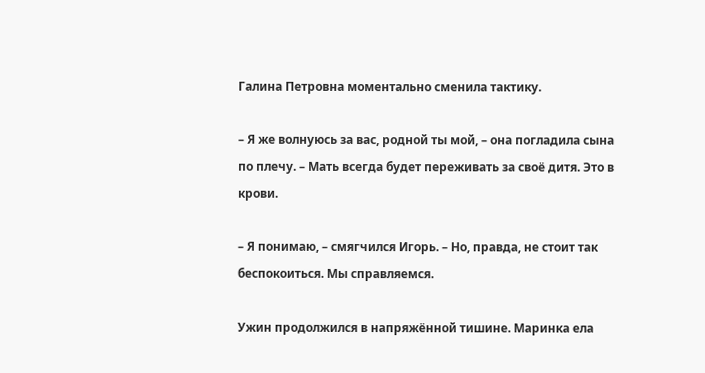Галина Петровна моментально сменила тактику.

– Я же волнуюсь за вас, родной ты мой, – она погладила сына по плечу. – Мать всегда будет переживать за своё дитя. Это в крови.

– Я понимаю, – смягчился Игорь. – Но, правда, не стоит так беспокоиться. Мы справляемся.

Ужин продолжился в напряжённой тишине. Маринка ела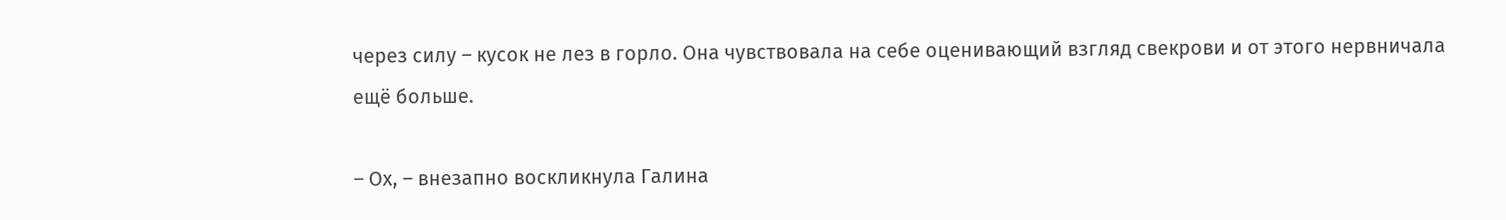через силу – кусок не лез в горло. Она чувствовала на себе оценивающий взгляд свекрови и от этого нервничала ещё больше.

– Ох, – внезапно воскликнула Галина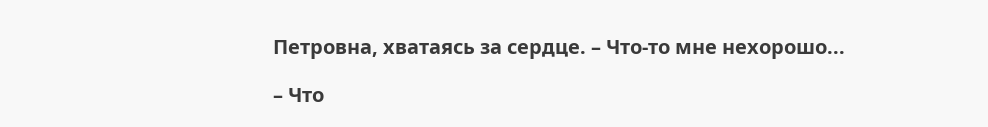Петровна, хватаясь за сердце. – Что-то мне нехорошо...

– Что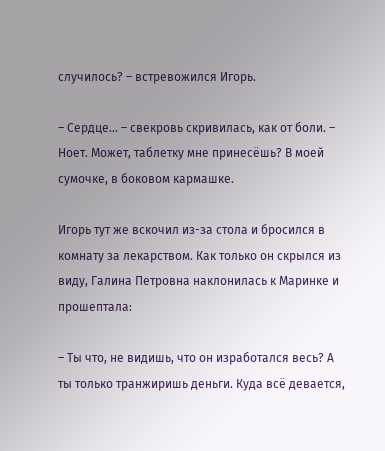случилось? – встревожился Игорь.

– Сердце... – свекровь скривилась, как от боли. – Ноет. Может, таблетку мне принесёшь? В моей сумочке, в боковом кармашке.

Игорь тут же вскочил из-за стола и бросился в комнату за лекарством. Как только он скрылся из виду, Галина Петровна наклонилась к Маринке и прошептала:

– Ты что, не видишь, что он изработался весь? А ты только транжиришь деньги. Куда всё девается,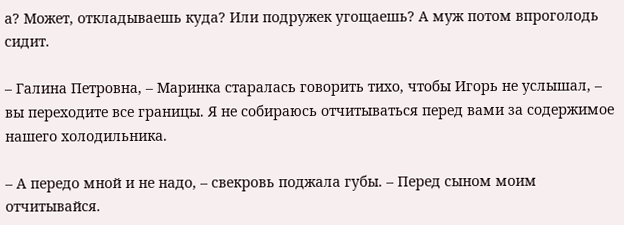а? Может, откладываешь куда? Или подружек угощаешь? А муж потом впроголодь сидит.

– Галина Петровна, – Маринка старалась говорить тихо, чтобы Игорь не услышал, – вы переходите все границы. Я не собираюсь отчитываться перед вами за содержимое нашего холодильника.

– А передо мной и не надо, – свекровь поджала губы. – Перед сыном моим отчитывайся.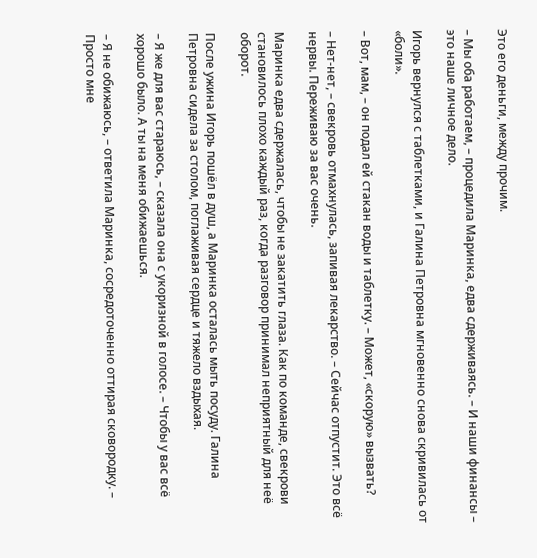Это его деньги, между прочим.

– Мы оба работаем, – процедила Маринка, едва сдерживаясь. – И наши финансы – это наше личное дело.

Игорь вернулся с таблетками, и Галина Петровна мгновенно снова скривилась от «боли».

– Вот, мам, – он подал ей стакан воды и таблетку. – Может, «скорую» вызвать?

– Нет-нет, – свекровь отмахнулась, запивая лекарство. – Сейчас отпустит. Это всё нервы. Переживаю за вас очень.

Маринка едва сдержалась, чтобы не закатить глаза. Как по команде, свекрови становилось плохо каждый раз, когда разговор принимал неприятный для неё оборот.

После ужина Игорь пошёл в душ, а Маринка осталась мыть посуду. Галина Петровна сидела за столом, поглаживая сердце и тяжело вздыхая.

– Я же для вас стараюсь, – сказала она с укоризной в голосе. – Чтобы у вас всё хорошо было. А ты на меня обижаешься.

– Я не обижаюсь, – ответила Маринка, сосредоточенно оттирая сковородку. – Просто мне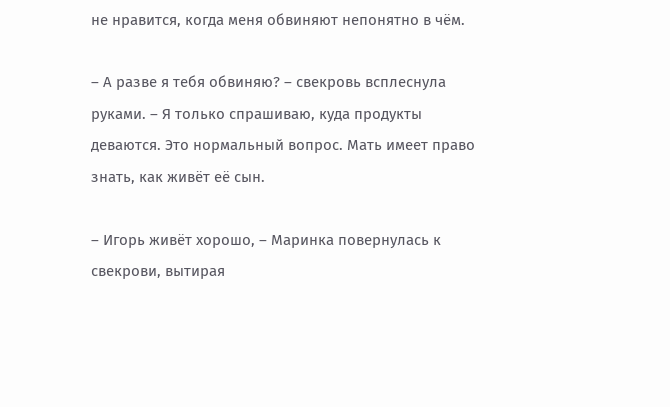не нравится, когда меня обвиняют непонятно в чём.

– А разве я тебя обвиняю? – свекровь всплеснула руками. – Я только спрашиваю, куда продукты деваются. Это нормальный вопрос. Мать имеет право знать, как живёт её сын.

– Игорь живёт хорошо, – Маринка повернулась к свекрови, вытирая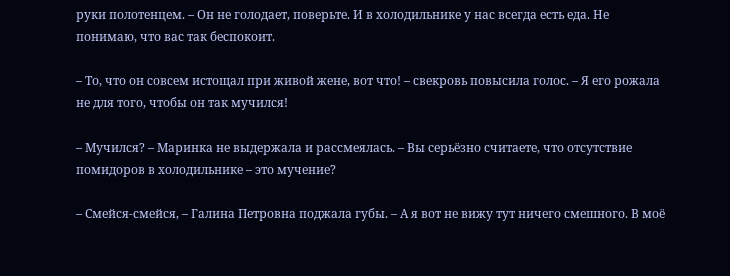руки полотенцем. – Он не голодает, поверьте. И в холодильнике у нас всегда есть еда. Не понимаю, что вас так беспокоит.

– То, что он совсем истощал при живой жене, вот что! – свекровь повысила голос. – Я его рожала не для того, чтобы он так мучился!

– Мучился? – Маринка не выдержала и рассмеялась. – Вы серьёзно считаете, что отсутствие помидоров в холодильнике – это мучение?

– Смейся-смейся, – Галина Петровна поджала губы. – А я вот не вижу тут ничего смешного. В моё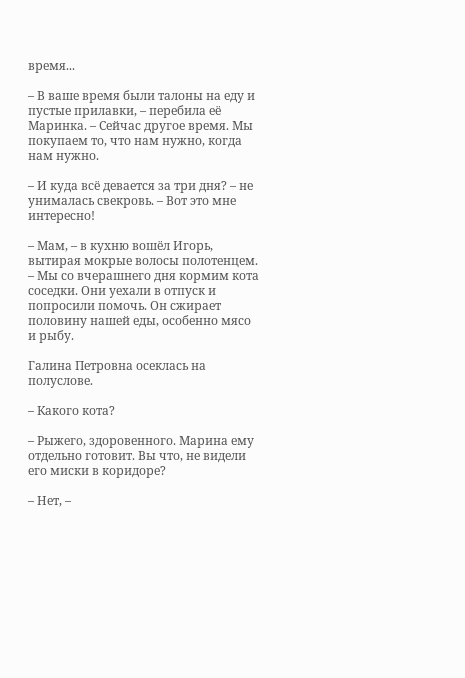время...

– В ваше время были талоны на еду и пустые прилавки, – перебила её Маринка. – Сейчас другое время. Мы покупаем то, что нам нужно, когда нам нужно.

– И куда всё девается за три дня? – не унималась свекровь. – Вот это мне интересно!

– Мам, – в кухню вошёл Игорь, вытирая мокрые волосы полотенцем. – Мы со вчерашнего дня кормим кота соседки. Они уехали в отпуск и попросили помочь. Он сжирает половину нашей еды, особенно мясо и рыбу.

Галина Петровна осеклась на полуслове.

– Какого кота?

– Рыжего, здоровенного. Марина ему отдельно готовит. Вы что, не видели его миски в коридоре?

– Нет, –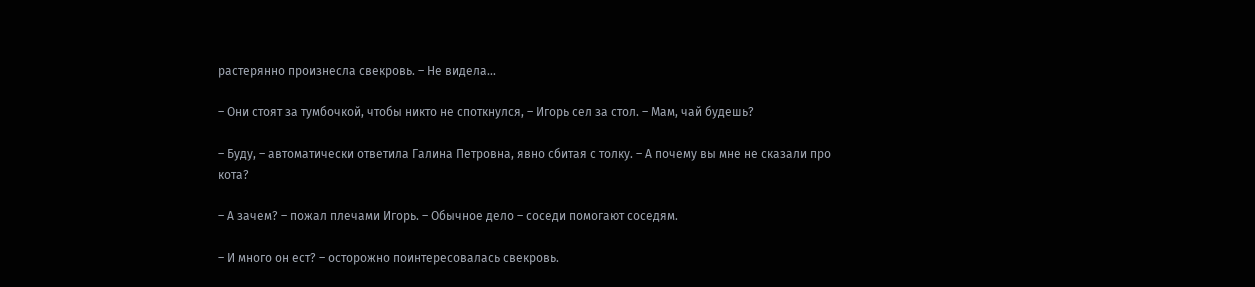растерянно произнесла свекровь. – Не видела...

– Они стоят за тумбочкой, чтобы никто не споткнулся, – Игорь сел за стол. – Мам, чай будешь?

– Буду, – автоматически ответила Галина Петровна, явно сбитая с толку. – А почему вы мне не сказали про кота?

– А зачем? – пожал плечами Игорь. – Обычное дело – соседи помогают соседям.

– И много он ест? – осторожно поинтересовалась свекровь.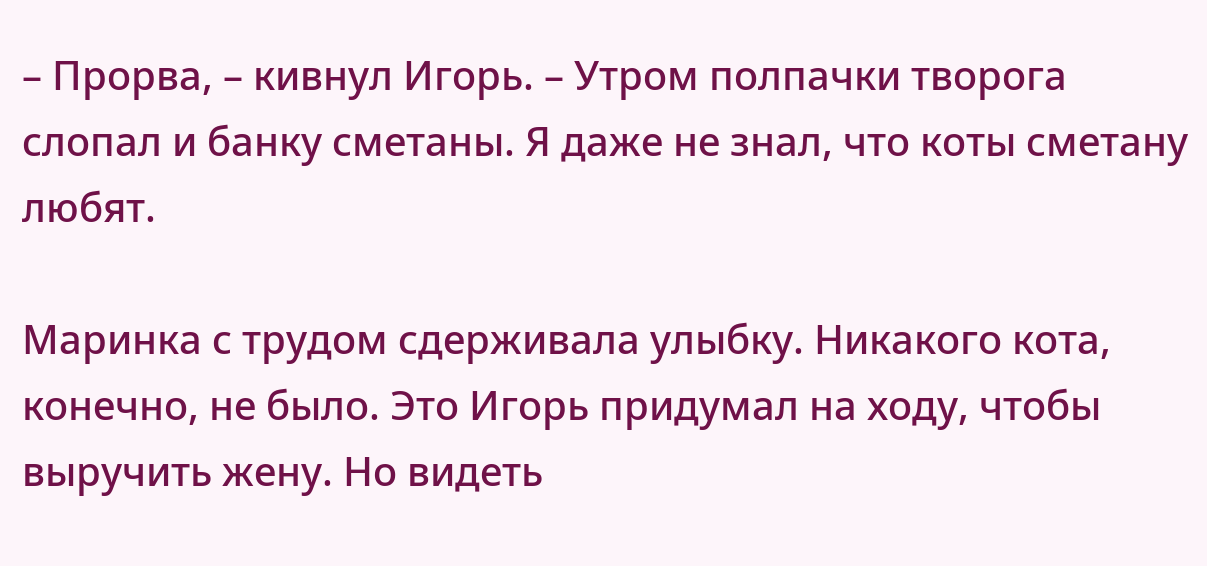– Прорва, – кивнул Игорь. – Утром полпачки творога слопал и банку сметаны. Я даже не знал, что коты сметану любят.

Маринка с трудом сдерживала улыбку. Никакого кота, конечно, не было. Это Игорь придумал на ходу, чтобы выручить жену. Но видеть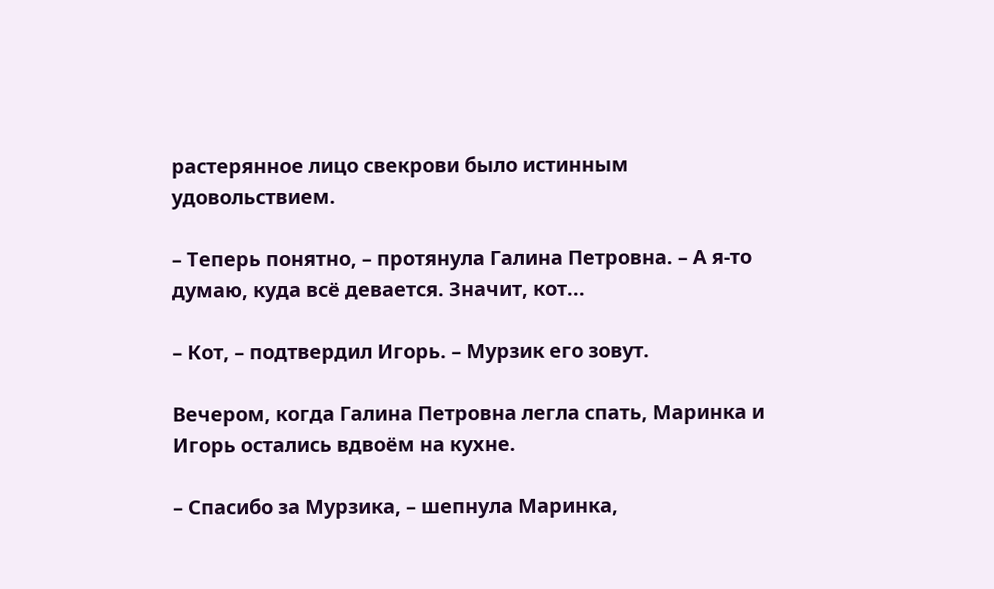растерянное лицо свекрови было истинным удовольствием.

– Теперь понятно, – протянула Галина Петровна. – А я-то думаю, куда всё девается. Значит, кот...

– Кот, – подтвердил Игорь. – Мурзик его зовут.

Вечером, когда Галина Петровна легла спать, Маринка и Игорь остались вдвоём на кухне.

– Спасибо за Мурзика, – шепнула Маринка,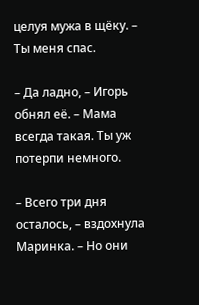целуя мужа в щёку. – Ты меня спас.

– Да ладно, – Игорь обнял её. – Мама всегда такая. Ты уж потерпи немного.

– Всего три дня осталось, – вздохнула Маринка. – Но они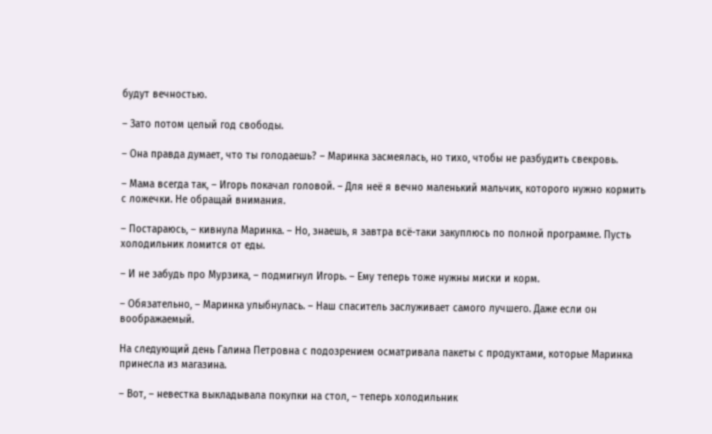будут вечностью.

– Зато потом целый год свободы.

– Она правда думает, что ты голодаешь? – Маринка засмеялась, но тихо, чтобы не разбудить свекровь.

– Мама всегда так, – Игорь покачал головой. – Для неё я вечно маленький мальчик, которого нужно кормить с ложечки. Не обращай внимания.

– Постараюсь, – кивнула Маринка. – Но, знаешь, я завтра всё-таки закуплюсь по полной программе. Пусть холодильник ломится от еды.

– И не забудь про Мурзика, – подмигнул Игорь. – Ему теперь тоже нужны миски и корм.

– Обязательно, – Маринка улыбнулась. – Наш спаситель заслуживает самого лучшего. Даже если он воображаемый.

На следующий день Галина Петровна с подозрением осматривала пакеты с продуктами, которые Маринка принесла из магазина.

– Вот, – невестка выкладывала покупки на стол, – теперь холодильник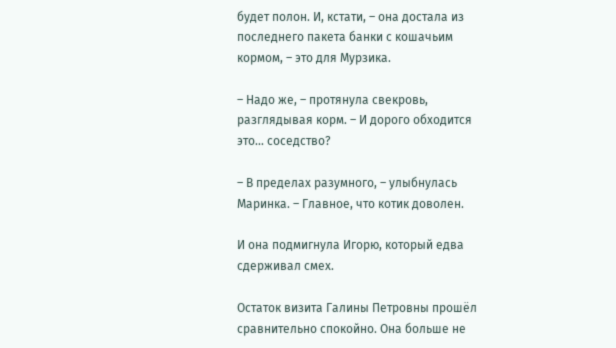будет полон. И, кстати, – она достала из последнего пакета банки с кошачьим кормом, – это для Мурзика.

– Надо же, – протянула свекровь, разглядывая корм. – И дорого обходится это... соседство?

– В пределах разумного, – улыбнулась Маринка. – Главное, что котик доволен.

И она подмигнула Игорю, который едва сдерживал смех.

Остаток визита Галины Петровны прошёл сравнительно спокойно. Она больше не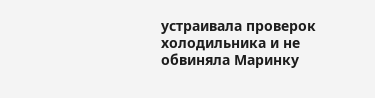устраивала проверок холодильника и не обвиняла Маринку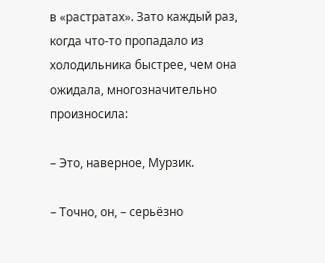в «растратах». Зато каждый раз, когда что-то пропадало из холодильника быстрее, чем она ожидала, многозначительно произносила:

– Это, наверное, Мурзик.

– Точно, он, – серьёзно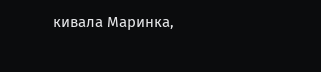кивала Маринка,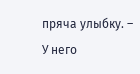пряча улыбку. – У него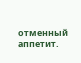отменный аппетит.